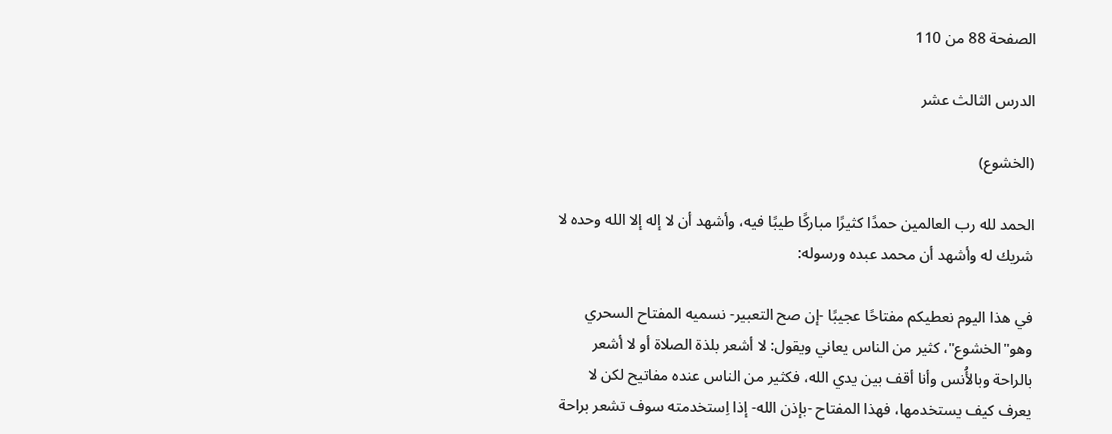الصفحة 88 من 110

الدرس الثالث عشر

(الخشوع)

الحمد لله رب العالمين حمدًا كثيرًا مباركًا طيبًا فيه، وأشهد أن لا إله إلا الله وحده لا شريك له وأشهد أن محمد عبده ورسوله:

في هذا اليوم نعطيكم مفتاحًا عجيبًا -إن صح التعبير- نسميه المفتاح السحري وهو"الخشوع"، كثير من الناس يعاني ويقول: لا أشعر بلذة الصلاة أو لا أشعر بالراحة وبالأُنس وأنا أقف بين يدي الله، فكثير من الناس عنده مفاتيح لكن لا يعرف كيف يستخدمها، فهذا المفتاح -بإذن الله- إذا اِستخدمته سوف تشعر براحة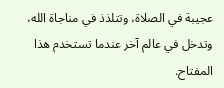عجيبة في الصلاة، وتتلذذ في مناجاة الله، وتدخل في عالم آخر عندما تستخدم هذا المفتاح.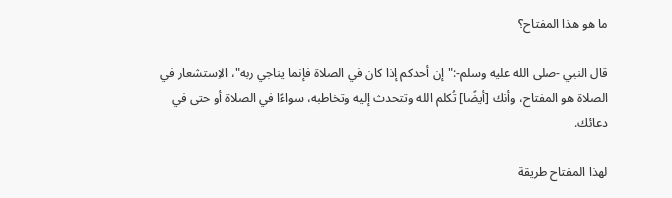ما هو هذا المفتاح؟

قال النبي -صلى الله عليه وسلم-:"إن أحدكم إذا كان في الصلاة فإنما يناجي ربه"، الاِستشعار في الصلاة هو المفتاح، وأنك [أيضًا] تُكلم الله وتتحدث إليه وتخاطبه، سواءًا في الصلاة أو حتى في دعائك.

لهذا المفتاح طريقة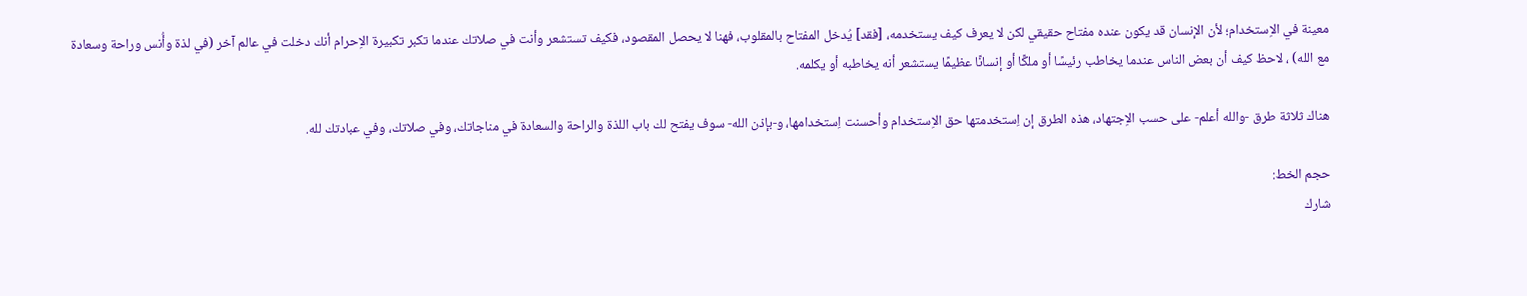معينة في الاِستخدام؛ لأن الإنسان قد يكون عنده مفتاح حقيقي لكن لا يعرف كيف يستخدمه، [فقد] يُدخل المفتاح بالمقلوب، فهنا لا يحصل المقصود، فكيف تستشعر وأنت في صلاتك عندما تكبر تكبيرة الاِحرام أنك دخلت في عالم آخر (في لذة وأُنس وراحة وسعادة مع الله) ، لاحظ كيف أن بعض الناس عندما يخاطب رئيسًا أو ملكًا أو إنسانًا عظيمًا يستشعر أنه يخاطبه أو يكلمه.

هناك ثلاثة طرق -والله أعلم- على حسب الاِجتهاد، هذه الطرق إن اِستخدمتها حق الاِستخدام وأحسنت اِستخدامها، و-بإذن الله- سوف يفتح لك باب اللذة والراحة والسعادة في مناجاتك، وفي صلاتك، وفي عبادتك لله.

حجم الخط:
شارك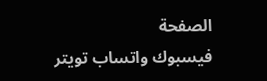الصفحة
فيسبوك واتساب تويتر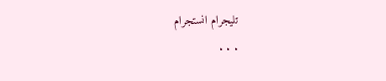تليجرام انستجرام
. . .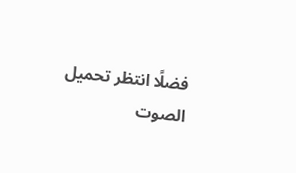فضلًا انتظر تحميل الصوت